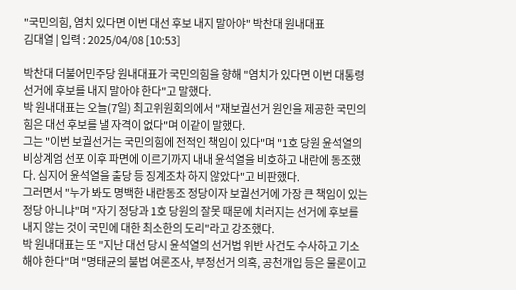"국민의힘, 염치 있다면 이번 대선 후보 내지 말아야" 박찬대 원내대표
김대열 | 입력 : 2025/04/08 [10:53]

박찬대 더불어민주당 원내대표가 국민의힘을 향해 "염치가 있다면 이번 대통령 선거에 후보를 내지 말아야 한다"고 말했다.
박 원내대표는 오늘(7일) 최고위원회의에서 "재보궐선거 원인을 제공한 국민의힘은 대선 후보를 낼 자격이 없다"며 이같이 말했다.
그는 "이번 보궐선거는 국민의힘에 전적인 책임이 있다"며 "1호 당원 윤석열의 비상계엄 선포 이후 파면에 이르기까지 내내 윤석열을 비호하고 내란에 동조했다. 심지어 윤석열을 출당 등 징계조차 하지 않았다"고 비판했다.
그러면서 "누가 봐도 명백한 내란동조 정당이자 보궐선거에 가장 큰 책임이 있는 정당 아니냐"며 "자기 정당과 1호 당원의 잘못 때문에 치러지는 선거에 후보를 내지 않는 것이 국민에 대한 최소한의 도리"라고 강조했다.
박 원내대표는 또 "지난 대선 당시 윤석열의 선거법 위반 사건도 수사하고 기소해야 한다"며 "명태균의 불법 여론조사, 부정선거 의혹, 공천개입 등은 물론이고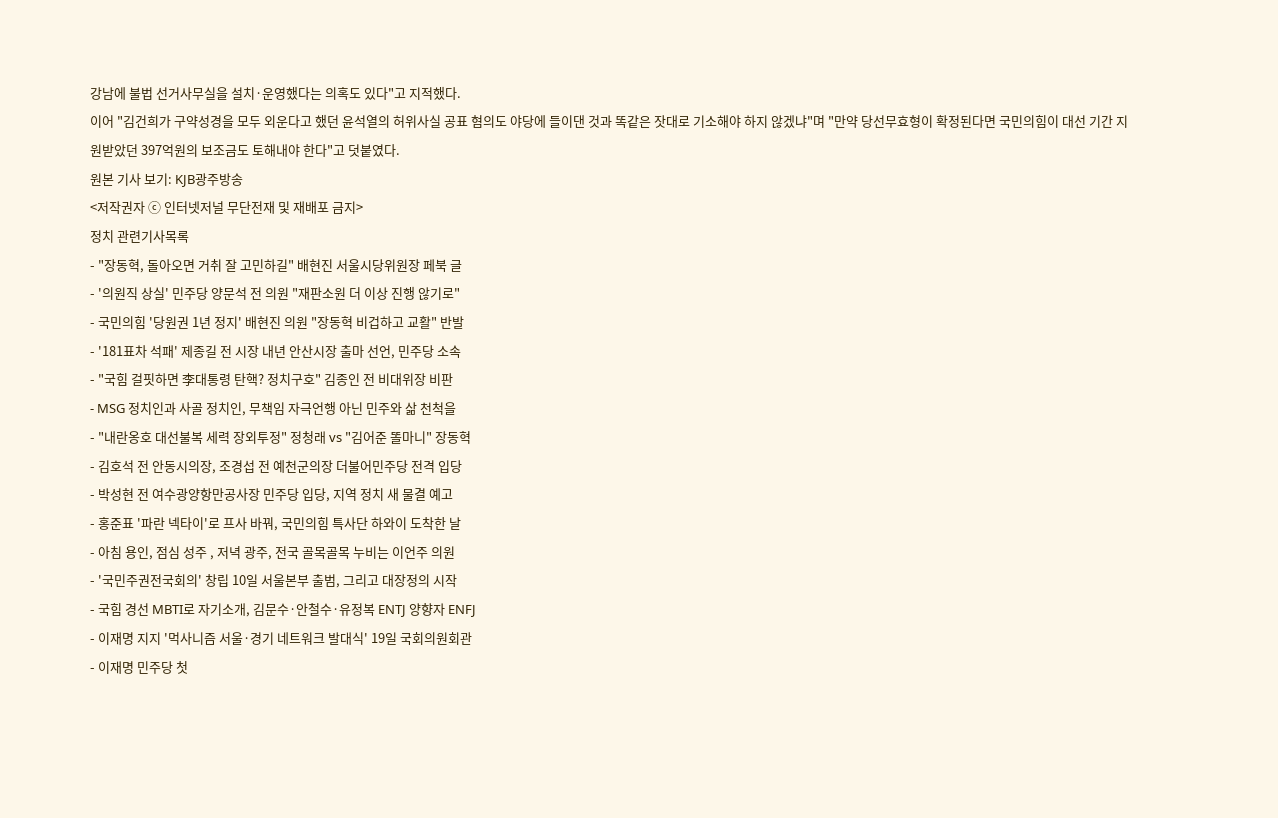강남에 불법 선거사무실을 설치·운영했다는 의혹도 있다"고 지적했다.
이어 "김건희가 구약성경을 모두 외운다고 했던 윤석열의 허위사실 공표 혐의도 야당에 들이댄 것과 똑같은 잣대로 기소해야 하지 않겠냐"며 "만약 당선무효형이 확정된다면 국민의힘이 대선 기간 지원받았던 397억원의 보조금도 토해내야 한다"고 덧붙였다.
원본 기사 보기: KJB광주방송
<저작권자 ⓒ 인터넷저널 무단전재 및 재배포 금지>
정치 관련기사목록
- "장동혁, 돌아오면 거취 잘 고민하길" 배현진 서울시당위원장 페북 글
- '의원직 상실' 민주당 양문석 전 의원 "재판소원 더 이상 진행 않기로"
- 국민의힘 '당원권 1년 정지' 배현진 의원 "장동혁 비겁하고 교활" 반발
- '181표차 석패' 제종길 전 시장 내년 안산시장 출마 선언, 민주당 소속
- "국힘 걸핏하면 李대통령 탄핵? 정치구호" 김종인 전 비대위장 비판
- MSG 정치인과 사골 정치인, 무책임 자극언행 아닌 민주와 삶 천척을
- "내란옹호 대선불복 세력 장외투정" 정청래 vs "김어준 똘마니" 장동혁
- 김호석 전 안동시의장, 조경섭 전 예천군의장 더불어민주당 전격 입당
- 박성현 전 여수광양항만공사장 민주당 입당, 지역 정치 새 물결 예고
- 홍준표 '파란 넥타이'로 프사 바꿔, 국민의힘 특사단 하와이 도착한 날
- 아침 용인, 점심 성주 , 저녁 광주, 전국 골목골목 누비는 이언주 의원
- '국민주권전국회의' 창립 10일 서울본부 출범, 그리고 대장정의 시작
- 국힘 경선 MBTI로 자기소개, 김문수·안철수·유정복 ENTJ 양향자 ENFJ
- 이재명 지지 '먹사니즘 서울·경기 네트워크 발대식' 19일 국회의원회관
- 이재명 민주당 첫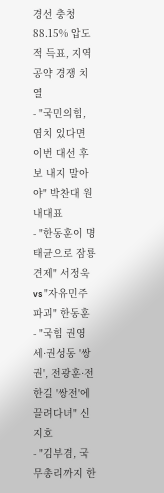경선 충청 88.15% 압도적 득표, 지역공약 경쟁 치열
- "국민의힘, 염치 있다면 이번 대선 후보 내지 말아야" 박찬대 원내대표
- "한동훈이 명태균으로 잠룡 견제" 서정욱 vs "자유민주 파괴" 한동훈
- "국힘 권영세·권성동 '쌍권', 전광훈·전한길 '쌍전'에 끌려다녀" 신지호
- "김부겸, 국무총리까지 한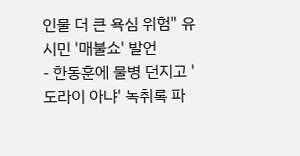인물 더 큰 욕심 위험" 유시민 '매불쇼' 발언
- 한동훈에 물병 던지고 '도라이 아냐' 녹취록 파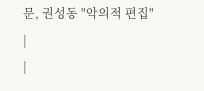문, 권성동 "악의적 편집"
|
|